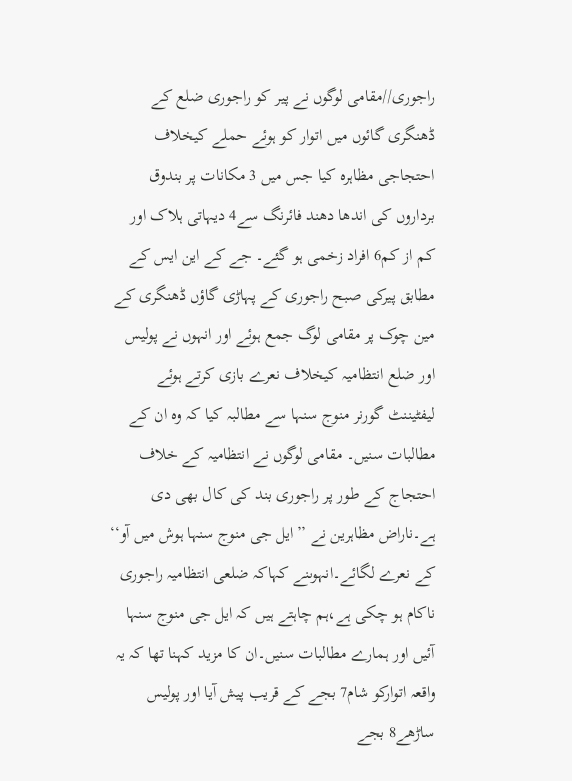راجوری//مقامی لوگوں نے پیر کو راجوری ضلع کے ڈھنگری گائوں میں اتوار کو ہوئے حملے کیخلاف احتجاجی مظاہرہ کیا جس میں 3 مکانات پر بندوق برداروں کی اندھا دھند فائرنگ سے4 دیہاتی ہلاک اور کم از کم6 افراد زخمی ہو گئے۔ جے کے این ایس کے مطابق پیرکی صبح راجوری کے پہاڑی گاؤں ڈھنگری کے مین چوک پر مقامی لوگ جمع ہوئے اور انہوں نے پولیس اور ضلع انتظامیہ کیخلاف نعرے بازی کرتے ہوئے لیفٹیننٹ گورنر منوج سنہا سے مطالبہ کیا کہ وہ ان کے مطالبات سنیں۔ مقامی لوگوں نے انتظامیہ کے خلاف احتجاج کے طور پر راجوری بند کی کال بھی دی ہے۔ناراض مظاہرین نے ’’ایل جی منوج سنہا ہوش میں آو‘‘ کے نعرے لگائے۔انہوںنے کہاکہ ضلعی انتظامیہ راجوری ناکام ہو چکی ہے،ہم چاہتے ہیں کہ ایل جی منوج سنہا آئیں اور ہمارے مطالبات سنیں۔ان کا مزید کہنا تھا کہ یہ واقعہ اتوارکو شام7 بجے کے قریب پیش آیا اور پولیس ساڑھے8 بجے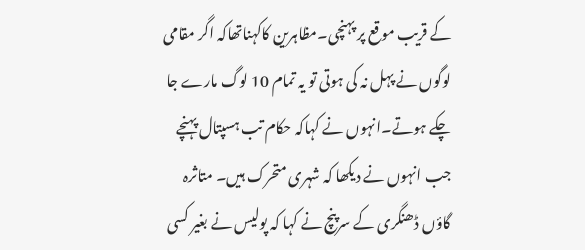کے قریب موقع پر پہنچی۔مظاہرین کاکہناتھاکہ اگر مقامی لوگوں نے پہل نہ کی ہوتی تو یہ تمام 10 لوگ مارے جا چکے ہوتے۔انہوں نے کہاکہ حکام تب ہسپتال پہنچے جب انہوں نے دیکھا کہ شہری متحرک ہیں۔ متاثرہ گاؤں ڈھنگری کے سرپنچ نے کہا کہ پولیس نے بغیر کسی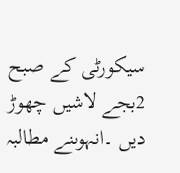سیکورٹی کے صبح 2بجے لاشیں چھوڑ دیں ۔انہوںنے مطالبہ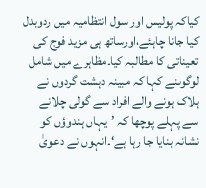کیاکہ پولیس اور سول انتظامیہ میں ردوبدل کیا جانا چاہئے،اورساتھ ہی مزید فوج کی تعیناتی کا مطالبہ کیا۔مظاہرے میں شامل لوگوںنے کہا کہ مبینہ دہشت گردوں نے ہلاک ہونے والے افراد سے گولی چلانے سے پہلے پوچھا کہ ’یہاں ہندوؤں کو نشانہ بنایا جا رہا ہے‘۔انہوں نے دعویٰ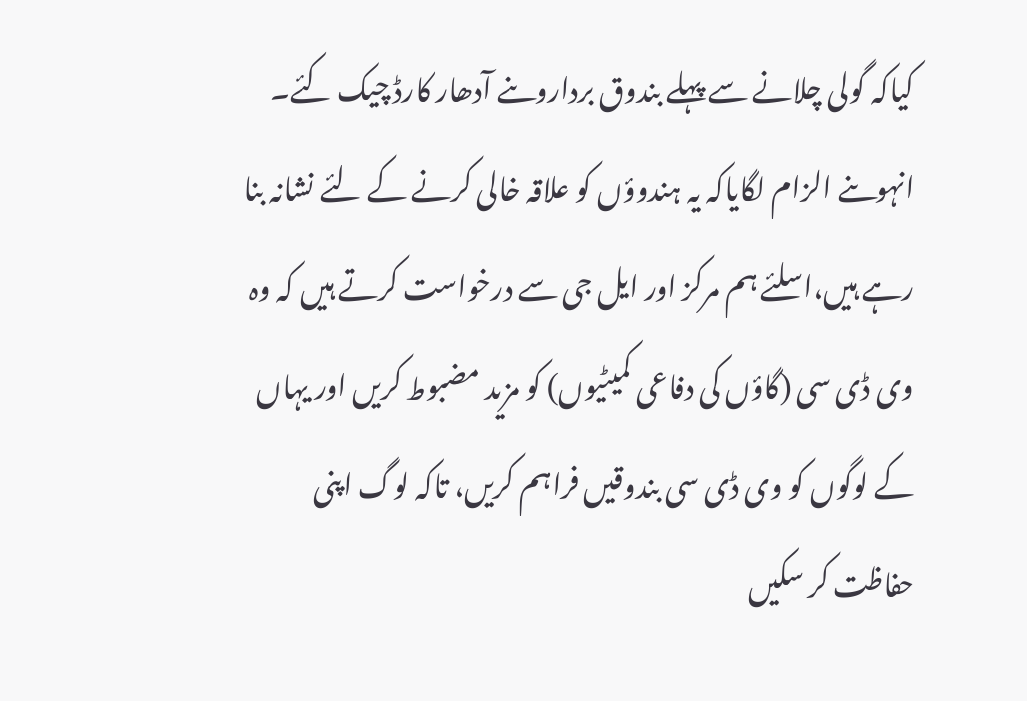کیاکہ گولی چلانے سے پہلے بندوق برداروںنے آدھار کارڈ چیک کئے۔ انہوںنے الزام لگایاکہ یہ ہندوؤں کو علاقہ خالی کرنے کے لئے نشانہ بنا رہے ہیں،اسلئے ہم مرکز اور ایل جی سے درخواست کرتے ہیں کہ وہ وی ڈی سی (گاؤں کی دفاعی کمیٹیوں) کو مزید مضبوط کریں اور یہاں کے لوگوں کو وی ڈی سی بندوقیں فراہم کریں، تاکہ لوگ اپنی حفاظت کر سکیں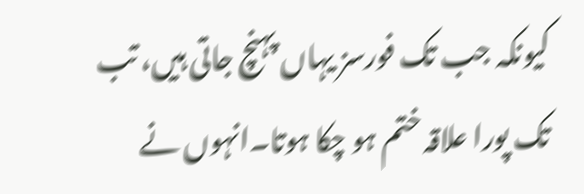کیونکہ جب تک فورسز یہاں پہنچ جاتی ہیں، تب تک پورا علاقہ ختم ہو چکا ہوتا۔انہوں نے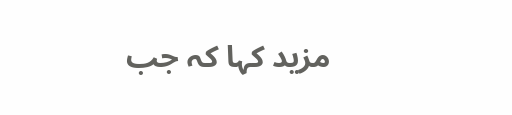مزید کہا کہ جب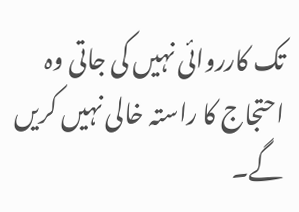تک کارروائی نہیں کی جاتی وہ احتجاج کا راستہ خالی نہیں کریں گے۔